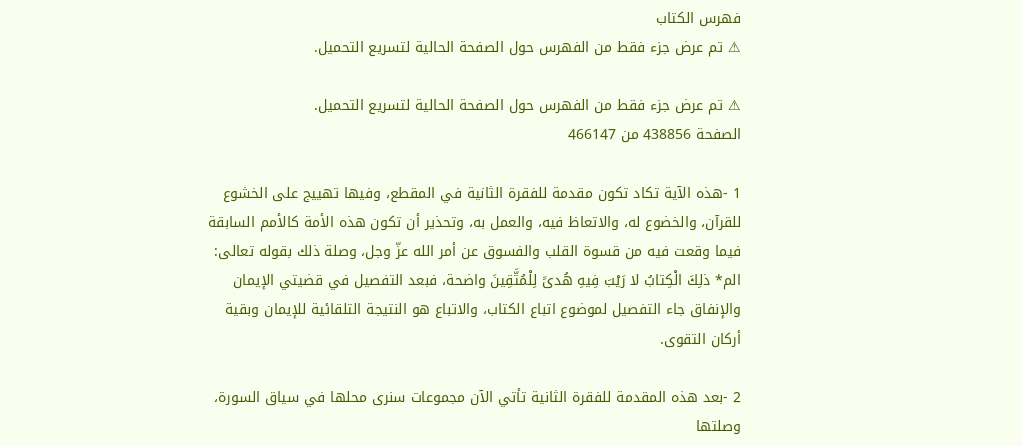فهرس الكتاب
⚠ تم عرض جزء فقط من الفهرس حول الصفحة الحالية لتسريع التحميل.

⚠ تم عرض جزء فقط من الفهرس حول الصفحة الحالية لتسريع التحميل.
الصفحة 438856 من 466147

1 -هذه الآية تكاد تكون مقدمة للفقرة الثانية في المقطع، وفيها تهييج على الخشوع للقرآن، والخضوع له، والاتعاظ فيه، والعمل به، وتحذير أن تكون هذه الأمة كالأمم السابقة فيما وقعت فيه من قسوة القلب والفسوق عن أمر الله عزّ وجل، وصلة ذلك بقوله تعالى: الم* ذلِكَ الْكِتابُ لا رَيْبَ فِيهِ هُدىً لِلْمُتَّقِينَ واضحة، فبعد التفصيل في قضيتي الإيمان والإنفاق جاء التفصيل لموضوع اتباع الكتاب، والاتباع هو النتيجة التلقائية للإيمان وبقية أركان التقوى.

2 -بعد هذه المقدمة للفقرة الثانية تأتي الآن مجموعات سنرى محلها في سياق السورة، وصلتها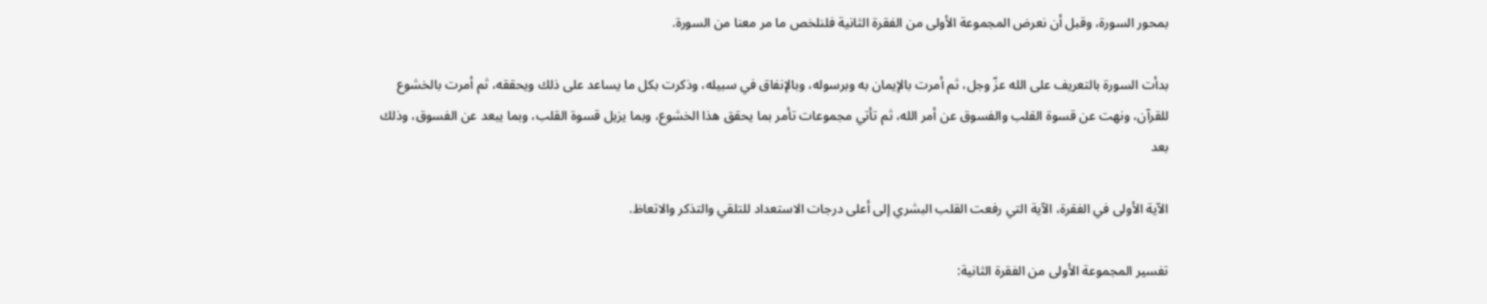بمحور السورة، وقبل أن نعرض المجموعة الأولى من الفقرة الثانية فلنلخص ما مر معنا من السورة.

بدأت السورة بالتعريف على الله عزّ وجل، ثم أمرت بالإيمان به وبرسوله، وبالإنفاق في سبيله، وذكرت بكل ما يساعد على ذلك ويحققه، ثم أمرت بالخشوع للقرآن، ونهت عن قسوة القلب والفسوق عن أمر الله، ثم تأتي مجموعات تأمر بما يحقق هذا الخشوع، وبما يزيل قسوة القلب، وبما يبعد عن الفسوق، وذلك بعد

الآية الأولى في الفقرة، الآية التي رفعت القلب البشري إلى أعلى درجات الاستعداد للتلقي والتذكر والاتعاظ.

تفسير المجموعة الأولى من الفقرة الثانية: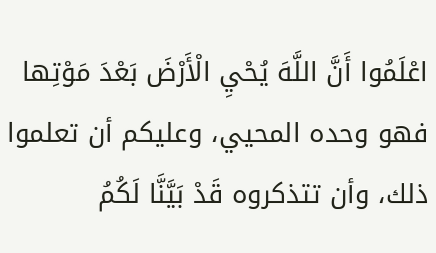اعْلَمُوا أَنَّ اللَّهَ يُحْيِ الْأَرْضَ بَعْدَ مَوْتِها فهو وحده المحيي، وعليكم أن تعلموا ذلك، وأن تتذكروه قَدْ بَيَّنَّا لَكُمُ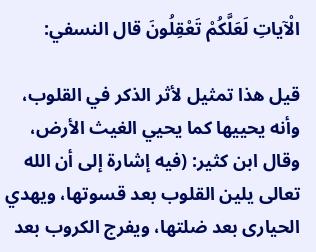الْآياتِ لَعَلَّكُمْ تَعْقِلُونَ قال النسفي:

قيل هذا تمثيل لأثر الذكر في القلوب، وأنه يحييها كما يحيي الغيث الأرض، وقال ابن كثير: (فيه إشارة إلى أن الله تعالى يلين القلوب بعد قسوتها، ويهدي الحيارى بعد ضلتها، ويفرج الكروب بعد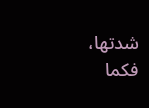شدتها، فكما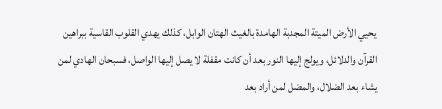يحيي الأرض الميتة المجدبة الهامدة بالغيث الهتان الوابل، كذلك يهدي القلوب القاسية ببراهين القرآن والدلائل، ويولج إليها النور بعد أن كانت مقفلة لا يصل إليها الواصل، فسبحان الهادي لمن يشاء بعد الضلال، والمضل لمن أراد بعد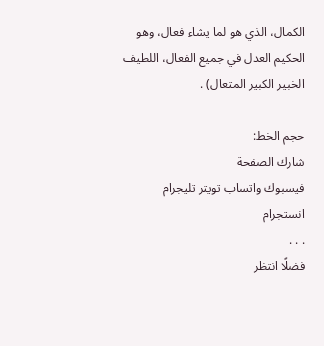الكمال، الذي هو لما يشاء فعال، وهو الحكيم العدل في جميع الفعال، اللطيف الخبير الكبير المتعال) .

حجم الخط:
شارك الصفحة
فيسبوك واتساب تويتر تليجرام انستجرام
. . .
فضلًا انتظر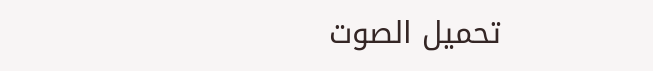تحميل الصوت